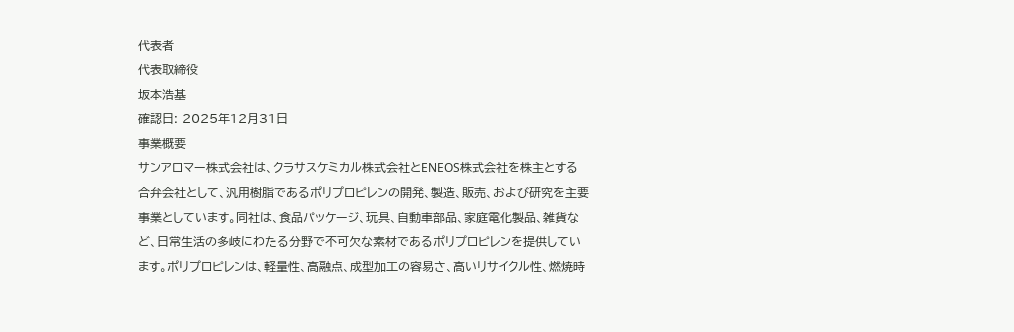代表者
代表取締役
坂本浩基
確認日: 2025年12月31日
事業概要
サンアロマー株式会社は、クラサスケミカル株式会社とENEOS株式会社を株主とする合弁会社として、汎用樹脂であるポリプロピレンの開発、製造、販売、および研究を主要事業としています。同社は、食品パッケージ、玩具、自動車部品、家庭電化製品、雑貨など、日常生活の多岐にわたる分野で不可欠な素材であるポリプロピレンを提供しています。ポリプロピレンは、軽量性、高融点、成型加工の容易さ、高いリサイクル性、燃焼時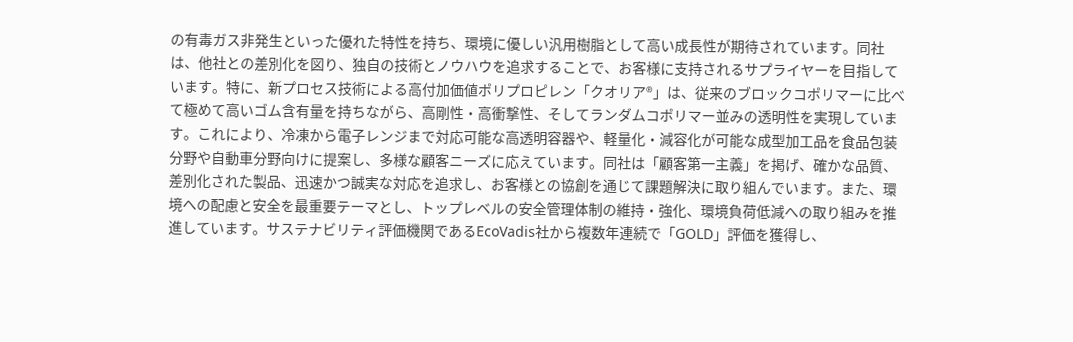の有毒ガス非発生といった優れた特性を持ち、環境に優しい汎用樹脂として高い成長性が期待されています。同社は、他社との差別化を図り、独自の技術とノウハウを追求することで、お客様に支持されるサプライヤーを目指しています。特に、新プロセス技術による高付加価値ポリプロピレン「クオリア®」は、従来のブロックコポリマーに比べて極めて高いゴム含有量を持ちながら、高剛性・高衝撃性、そしてランダムコポリマー並みの透明性を実現しています。これにより、冷凍から電子レンジまで対応可能な高透明容器や、軽量化・減容化が可能な成型加工品を食品包装分野や自動車分野向けに提案し、多様な顧客ニーズに応えています。同社は「顧客第一主義」を掲げ、確かな品質、差別化された製品、迅速かつ誠実な対応を追求し、お客様との協創を通じて課題解決に取り組んでいます。また、環境への配慮と安全を最重要テーマとし、トップレベルの安全管理体制の維持・強化、環境負荷低減への取り組みを推進しています。サステナビリティ評価機関であるEcoVadis社から複数年連続で「GOLD」評価を獲得し、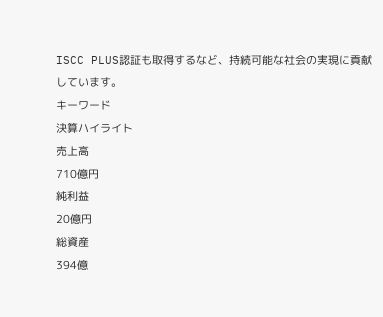ISCC PLUS認証も取得するなど、持続可能な社会の実現に貢献しています。
キーワード
決算ハイライト
売上高
710億円
純利益
20億円
総資産
394億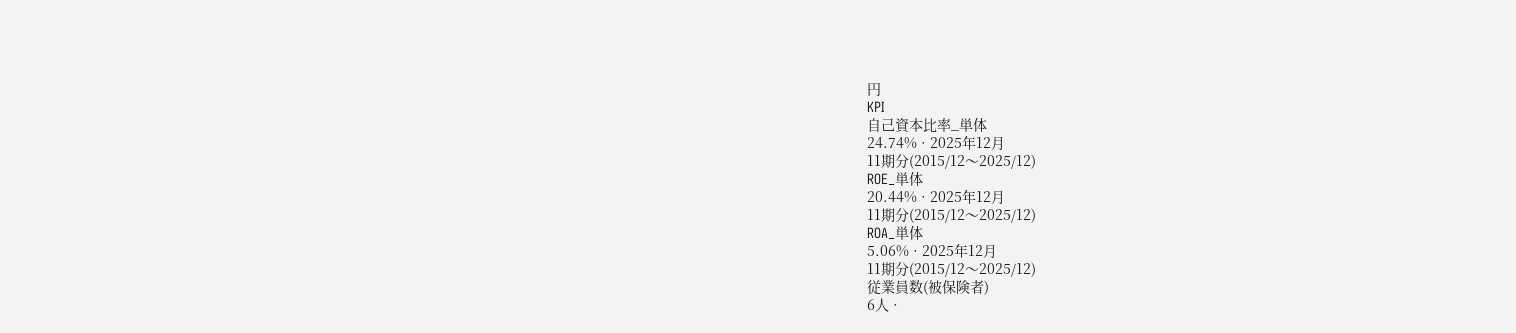円
KPI
自己資本比率_単体
24.74% · 2025年12月
11期分(2015/12〜2025/12)
ROE_単体
20.44% · 2025年12月
11期分(2015/12〜2025/12)
ROA_単体
5.06% · 2025年12月
11期分(2015/12〜2025/12)
従業員数(被保険者)
6人 ·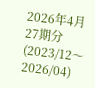2026年4月
27期分(2023/12〜2026/04)